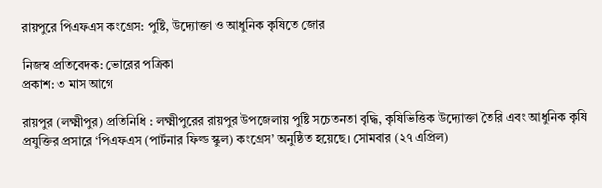রায়পুরে পিএফএস কংগ্রেস: পুষ্টি, উদ্যোক্তা ও আধুনিক কৃষিতে জোর

নিজস্ব প্রতিবেদক: ভোরের পত্রিকা
প্রকাশ: ৩ মাস আগে

রায়পুর (লক্ষ্মীপুর) প্রতিনিধি : লক্ষ্মীপুরের রায়পুর উপজেলায় পুষ্টি সচেতনতা বৃদ্ধি, কৃষিভিত্তিক উদ্যোক্তা তৈরি এবং আধুনিক কৃষি প্রযুক্তির প্রসারে ‘পিএফএস (পার্টনার ফিল্ড স্কুল) কংগ্রেস’ অনুষ্ঠিত হয়েছে। সোমবার (২৭ এপ্রিল)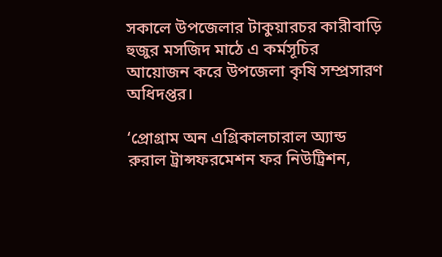সকালে উপজেলার টাকুয়ারচর কারীবাড়ি হুজুর মসজিদ মাঠে এ কর্মসূচির আয়োজন করে উপজেলা কৃষি সম্প্রসারণ অধিদপ্তর।

‘প্রোগ্রাম অন এগ্রিকালচারাল অ্যান্ড রুরাল ট্রান্সফরমেশন ফর নিউট্রিশন,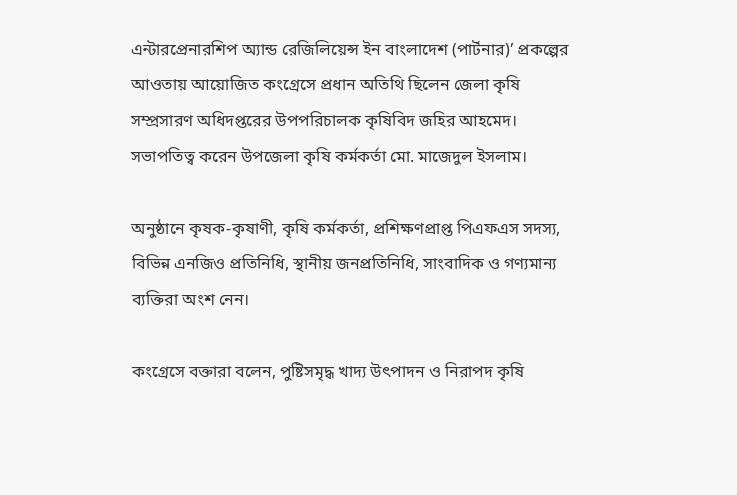এন্টারপ্রেনারশিপ অ্যান্ড রেজিলিয়েন্স ইন বাংলাদেশ (পার্টনার)’ প্রকল্পের আওতায় আয়োজিত কংগ্রেসে প্রধান অতিথি ছিলেন জেলা কৃষি সম্প্রসারণ অধিদপ্তরের উপপরিচালক কৃষিবিদ জহির আহমেদ। সভাপতিত্ব করেন উপজেলা কৃষি কর্মকর্তা মো. মাজেদুল ইসলাম।

অনুষ্ঠানে কৃষক-কৃষাণী, কৃষি কর্মকর্তা, প্রশিক্ষণপ্রাপ্ত পিএফএস সদস্য, বিভিন্ন এনজিও প্রতিনিধি, স্থানীয় জনপ্রতিনিধি, সাংবাদিক ও গণ্যমান্য ব্যক্তিরা অংশ নেন।

কংগ্রেসে বক্তারা বলেন, পুষ্টিসমৃদ্ধ খাদ্য উৎপাদন ও নিরাপদ কৃষি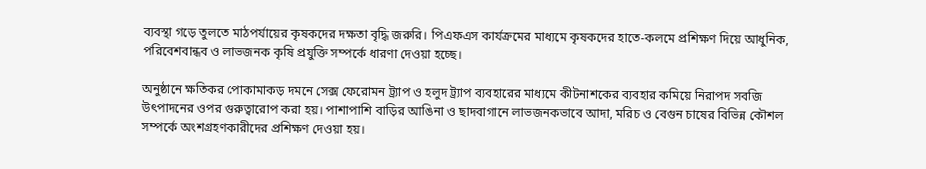ব্যবস্থা গড়ে তুলতে মাঠপর্যায়ের কৃষকদের দক্ষতা বৃদ্ধি জরুরি। পিএফএস কার্যক্রমের মাধ্যমে কৃষকদের হাতে-কলমে প্রশিক্ষণ দিয়ে আধুনিক, পরিবেশবান্ধব ও লাভজনক কৃষি প্রযুক্তি সম্পর্কে ধারণা দেওয়া হচ্ছে।

অনুষ্ঠানে ক্ষতিকর পোকামাকড় দমনে সেক্স ফেরোমন ট্র্যাপ ও হলুদ ট্র্যাপ ব্যবহারের মাধ্যমে কীটনাশকের ব্যবহার কমিয়ে নিরাপদ সবজি উৎপাদনের ওপর গুরুত্বারোপ করা হয়। পাশাপাশি বাড়ির আঙিনা ও ছাদবাগানে লাভজনকভাবে আদা, মরিচ ও বেগুন চাষের বিভিন্ন কৌশল সম্পর্কে অংশগ্রহণকারীদের প্রশিক্ষণ দেওয়া হয়।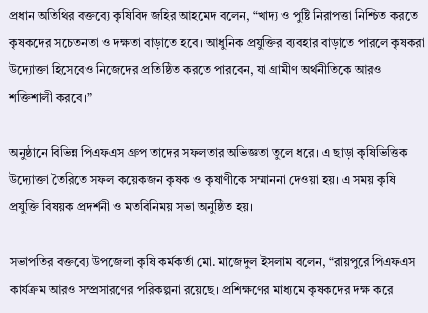প্রধান অতিথির বক্তব্যে কৃষিবিদ জহির আহমেদ বলেন, “খাদ্য ও পুষ্টি নিরাপত্তা নিশ্চিত করতে কৃষকদের সচেতনতা ও দক্ষতা বাড়াতে হবে। আধুনিক প্রযুক্তির ব্যবহার বাড়াতে পারলে কৃষকরা উদ্যোক্তা হিসেবেও নিজেদের প্রতিষ্ঠিত করতে পারবেন, যা গ্রামীণ অর্থনীতিকে আরও শক্তিশালী করবে।”

অনুষ্ঠানে বিভিন্ন পিএফএস গ্রুপ তাদের সফলতার অভিজ্ঞতা তুলে ধরে। এ ছাড়া কৃষিভিত্তিক উদ্যোক্তা তৈরিতে সফল কয়েকজন কৃষক ও কৃষাণীকে সম্মাননা দেওয়া হয়। এ সময় কৃষি প্রযুক্তি বিষয়ক প্রদর্শনী ও মতবিনিময় সভা অনুষ্ঠিত হয়।

সভাপতির বক্তব্যে উপজেলা কৃষি কর্মকর্তা মো. মাজেদুল ইসলাম বলেন, “রায়পুরে পিএফএস কার্যক্রম আরও সম্প্রসারণের পরিকল্পনা রয়েছে। প্রশিক্ষণের মাধ্যমে কৃষকদের দক্ষ করে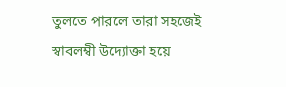তুলতে পারলে তারা সহজেই স্বাবলম্বী উদ্যোক্তা হয়ে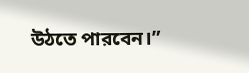উঠতে পারবেন।”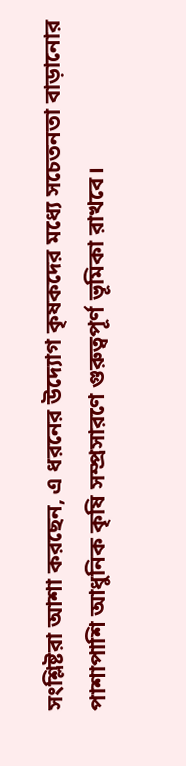সংশ্লিষ্টরা আশা করছেন, এ ধরনের উদ্যোগ কৃষকদের মধ্যে সচেতনতা বাড়ানোর পাশাপাশি আধুনিক কৃষি সম্প্রসারণে গুরুত্বপূর্ণ ভূমিকা রাখবে।